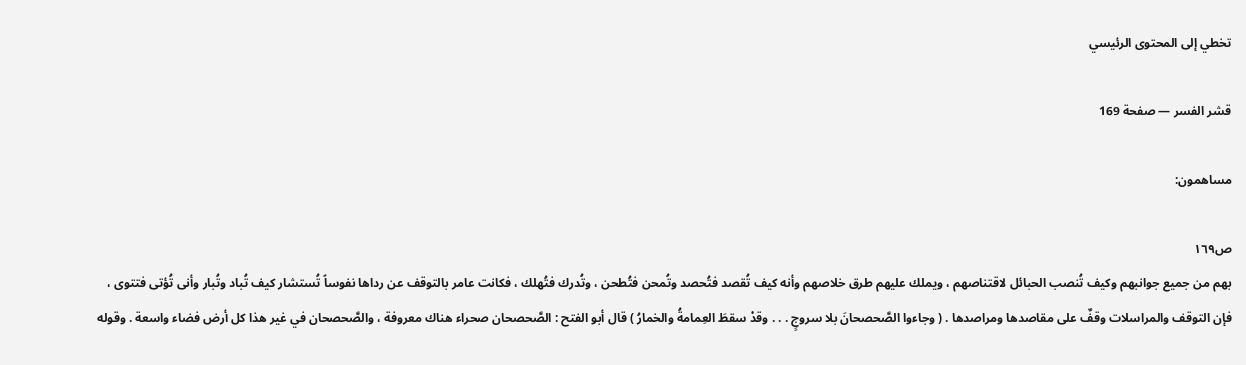تخطي إلى المحتوى الرئيسي

قشر الفسر — صفحة 169

مساهمون:

ص١٦٩
بهم من جميع جوانبهم وكيف تُنصب الحبائل لاقتناصهم ، ويملك عليهم طرق خلاصهم وأنه كيف تُقصد فتُحصد وتُمحن فتُطحن ، وتُدرك فتُهلك ، فكانت عامر بالتوقف عن رداها نفوساً تُستشار كيف تُباد وتُبار وأنى تُؤتى فتتوى ، فإن التوقف والمراسلات وقفٌ على مقاصدها ومراصدها . ( وجاءوا الصَّحصحانَ بلا سروجٍ . . . وقدْ سقطَ العِمامةُ والخمارُ ) قال أبو الفتح : الصَّحصحان صحراء هناك معروفة ، والصَّحصحان في غير هذا كل أرض فضاء واسعة . وقوله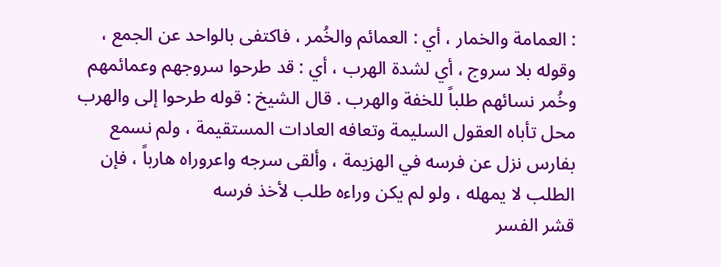: العمامة والخمار ، أي : العمائم والخُمر ، فاكتفى بالواحد عن الجمع ، وقوله بلا سروج ، أي لشدة الهرب ، أي : قد طرحوا سروجهم وعمائمهم وخُمر نسائهم طلباً للخفة والهرب . قال الشيخ : قوله طرحوا إلى والهرب محل تأباه العقول السليمة وتعافه العادات المستقيمة ، ولم نسمع بفارس نزل عن فرسه في الهزيمة ، وألقى سرجه واعروراه هارباً ، فإن الطلب لا يمهله ، ولو لم يكن وراءه طلب لأخذ فرسه
قشر الفسر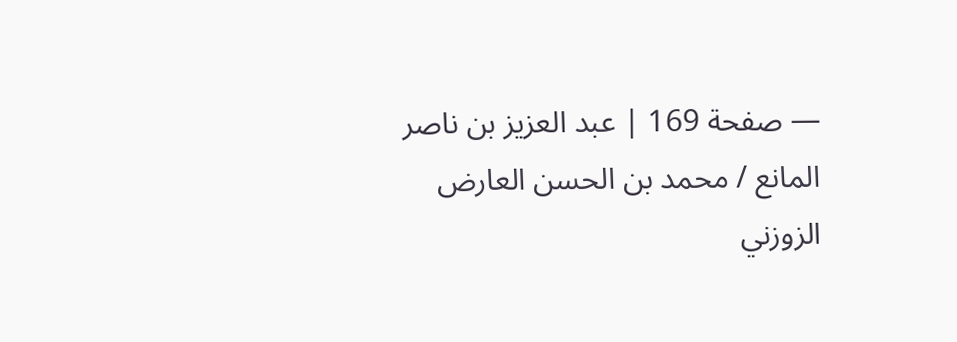— صفحة 169 | عبد العزيز بن ناصر المانع / محمد بن الحسن العارض الزوزني